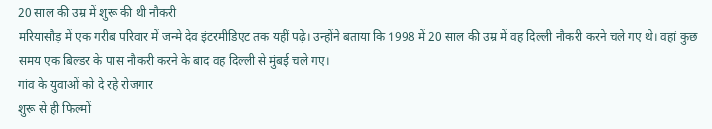20 साल की उम्र में शुरू की थी नौकरी
मरियासौड़ में एक गरीब परिवार में जन्मे देव इंटरमीडिएट तक यहीं पढ़े। उन्होंने बताया कि 1998 में 20 साल की उम्र में वह दिल्ली नौकरी करने चले गए थे। वहां कुछ समय एक बिल्डर के पास नौकरी करने के बाद वह दिल्ली से मुंबई चले गए।
गांव के युवाओं को दे रहे रोजगार
शुरू से ही फिल्मों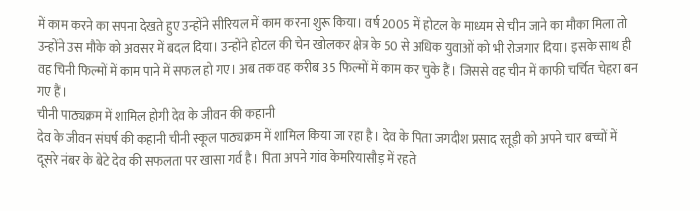में काम करने का सपना देखते हुए उन्होंने सीरियल में काम करना शुरू किया। वर्ष 2005 में होटल के माध्यम से चीन जाने का मौका मिला तो उन्होंने उस मौके को अवसर में बदल दिया। उन्होंने होटल की चेन खोलकर क्षेत्र के 50 से अधिक युवाओं को भी रोजगार दिया। इसके साथ ही वह चिनी फिल्मों में काम पाने में सफल हो गए। अब तक वह करीब 35 फिल्मों में काम कर चुके हैं। जिससे वह चीन में काफी चर्चित चेहरा बन गए हैं।
चीनी पाठ्यक्रम में शामिल होगी देव के जीवन की कहानी
देव के जीवन संघर्ष की कहानी चीनी स्कूल पाठ्यक्रम में शामिल किया जा रहा है। देव के पिता जगदीश प्रसाद रतूड़ी को अपने चार बच्चों में दूसरे नंबर के बेटे देव की सफलता पर खासा गर्व है। पिता अपने गांव केमरियासौड़ में रहते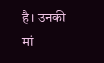है। उनकी मां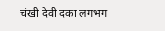चंखी देवी दका लगभग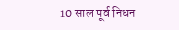10 साल पूर्व निधन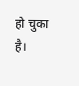हो चुका है।